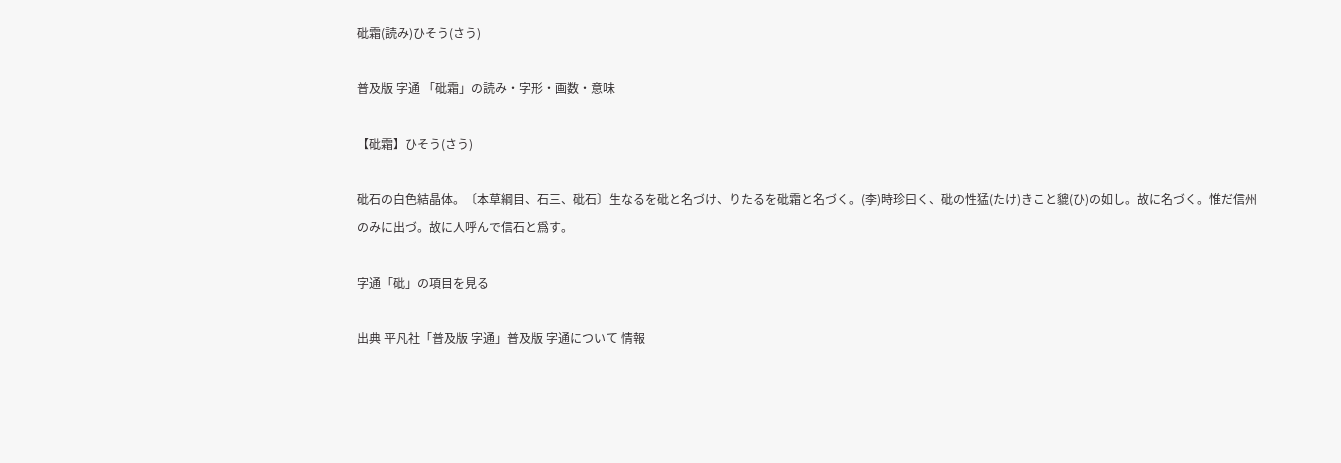砒霜(読み)ひそう(さう)

普及版 字通 「砒霜」の読み・字形・画数・意味

【砒霜】ひそう(さう)

砒石の白色結晶体。〔本草綱目、石三、砒石〕生なるを砒と名づけ、りたるを砒霜と名づく。(李)時珍曰く、砒の性猛(たけ)きこと貔(ひ)の如し。故に名づく。惟だ信州のみに出づ。故に人呼んで信石と爲す。

字通「砒」の項目を見る

出典 平凡社「普及版 字通」普及版 字通について 情報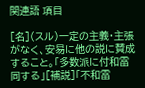関連語 項目

[名](スル)一定の主義・主張がなく、安易に他の説に賛成すること。「多数派に付和雷同する」[補説]「不和雷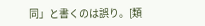同」と書くのは誤り。[類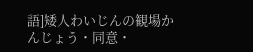語]矮人わいじんの観場かんじょう・同意・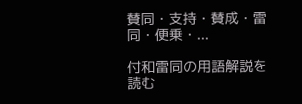賛同・支持・賛成・雷同・便乗・...

付和雷同の用語解説を読む